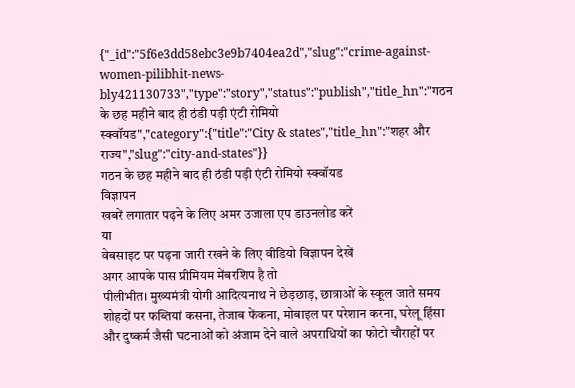{"_id":"5f6e3dd58ebc3e9b7404ea2d","slug":"crime-against-women-pilibhit-news-bly421130733","type":"story","status":"publish","title_hn":"गठन के छह महीने बाद ही ठंडी पड़ी एंटी रोमियो स्क्वॉयड","category":{"title":"City & states","title_hn":"शहर और राज्य","slug":"city-and-states"}}
गठन के छह महीने बाद ही ठंडी पड़ी एंटी रोमियो स्क्वॉयड
विज्ञापन
खबरें लगातार पढ़ने के लिए अमर उजाला एप डाउनलोड करें
या
वेबसाइट पर पढ़ना जारी रखने के लिए वीडियो विज्ञापन देखें
अगर आपके पास प्रीमियम मेंबरशिप है तो
पीलीभीत। मुख्यमंत्री योगी आदित्यनाथ ने छेड़छाड़, छात्राओं के स्कूल जाते समय शोहदों पर फब्तियां कसना, तेजाब फेंकना, मोबाइल पर परेशान करना, घरेलू हिंसा और दुष्कर्म जैसी घटनाओं को अंजाम देने वाले अपराधियों का फोटो चौराहों पर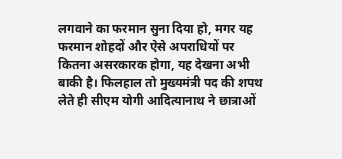लगवाने का फरमान सुना दिया हो, मगर यह फरमान शोहदों और ऐसे अपराधियों पर कितना असरकारक होगा, यह देखना अभी बाकी है। फिलहाल तो मुख्यमंत्री पद की शपथ लेते ही सीएम योगी आदित्यानाथ ने छात्राओं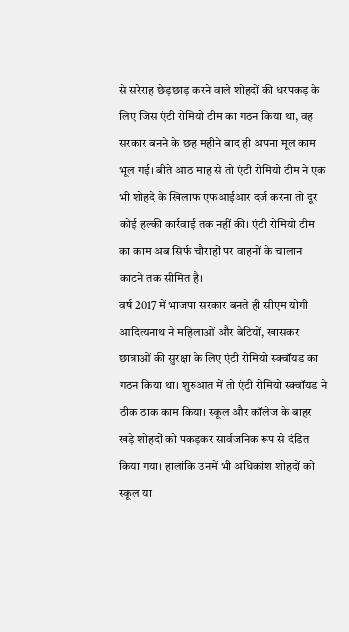से सरेराह छेड़छाड़ करने वाले शोहदों की धरपकड़ के लिए जिस एंटी रोमियो टीम का गठन किया था, वह सरकार बनने के छह महीने बाद ही अपना मूल काम भूल गई। बीते आठ माह से तो एंटी रोमियो टीम ने एक भी शोहदे के खिलाफ एफआईआर दर्ज करना तो दूर कोई हल्की कार्रवाई तक नहीं की। एंटी रोमियो टीम का काम अब सिर्फ चौराहों पर वाहनों के चालान काटने तक सीमित है।
वर्ष 2017 में भाजपा सरकार बनते ही सीएम योगी आदित्यनाथ ने महिलाओं और बेटियों, खासकर छात्राओं की सुरक्षा के लिए एंटी रोमियो स्क्वॉयड का गठन किया था। शुरुआत में तो एंटी रोमियो स्क्वॉयड ने ठीक ठाक काम किया। स्कूल और कॉलेज के बाहर खड़े शोहदों को पकड़कर सार्वजनिक रूप से दंडित किया गया। हालांकि उनमें भी अधिकांश शोहदों को स्कूल या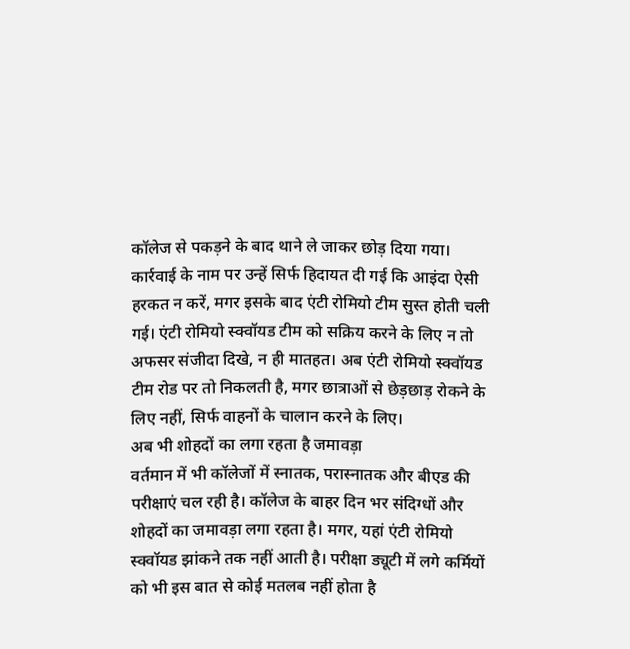कॉलेज से पकड़ने के बाद थाने ले जाकर छोड़ दिया गया। कार्रवाई के नाम पर उन्हें सिर्फ हिदायत दी गई कि आइंदा ऐसी हरकत न करें, मगर इसके बाद एंटी रोमियो टीम सुस्त होती चली गई। एंटी रोमियो स्क्वॉयड टीम को सक्रिय करने के लिए न तो अफसर संजीदा दिखे, न ही मातहत। अब एंटी रोमियो स्क्वॉयड टीम रोड पर तो निकलती है, मगर छात्राओं से छेड़छाड़ रोकने के लिए नहीं, सिर्फ वाहनों के चालान करने के लिए।
अब भी शोहदों का लगा रहता है जमावड़ा
वर्तमान में भी कॉलेजों में स्नातक, परास्नातक और बीएड की परीक्षाएं चल रही है। कॉलेज के बाहर दिन भर संदिग्धों और शोहदों का जमावड़ा लगा रहता है। मगर, यहां एंटी रोमियो स्क्वॉयड झांकने तक नहीं आती है। परीक्षा ड्यूटी में लगे कर्मियों को भी इस बात से कोई मतलब नहीं होता है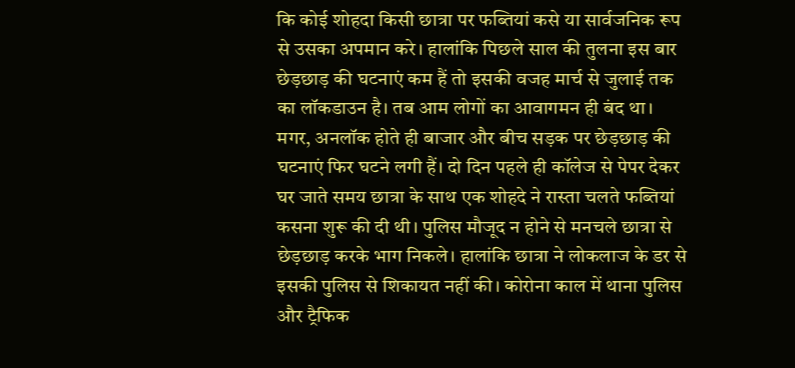कि कोई शोहदा किसी छात्रा पर फब्तियां कसे या सार्वजनिक रूप से उसका अपमान करे। हालांकि पिछले साल की तुलना इस बार छेड़छाड़ की घटनाएं कम हैं तो इसकी वजह मार्च से जुलाई तक का लॉकडाउन है। तब आम लोगों का आवागमन ही बंद था। मगर, अनलॉक होते ही बाजार और बीच सड़क पर छेड़छाड़ की घटनाएं फिर घटने लगी हैं। दो दिन पहले ही कॉलेज से पेपर देकर घर जाते समय छात्रा के साथ एक शोहदे ने रास्ता चलते फब्तियां कसना शुरू की दी थी। पुलिस मौजूद न होने से मनचले छात्रा से छेड़छाड़ करके भाग निकले। हालांकि छात्रा ने लोकलाज के डर से इसकी पुलिस से शिकायत नहीं की। कोरोना काल में थाना पुलिस और ट्रैफिक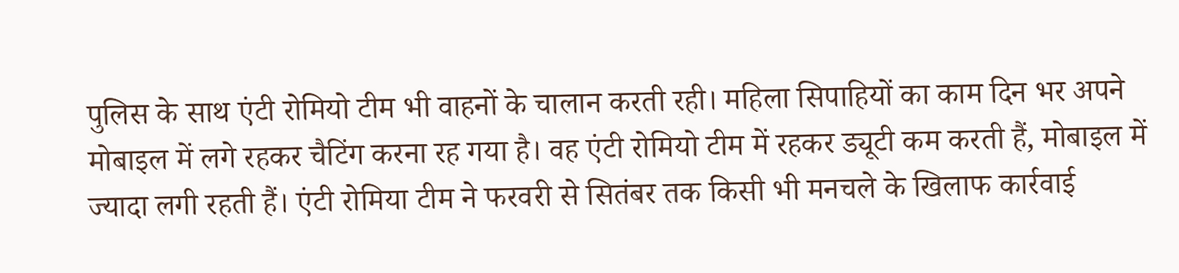पुलिस के साथ एंटी रोमियो टीम भी वाहनों के चालान करती रही। महिला सिपाहियों का काम दिन भर अपने मोबाइल में लगे रहकर चैटिंग करना रह गया है। वह एंटी रोमियो टीम में रहकर ड्यूटी कम करती हैं, मोबाइल में ज्यादा लगी रहती हैं। एंटी रोमिया टीम ने फरवरी से सितंबर तक किसी भी मनचले के खिलाफ कार्रवाई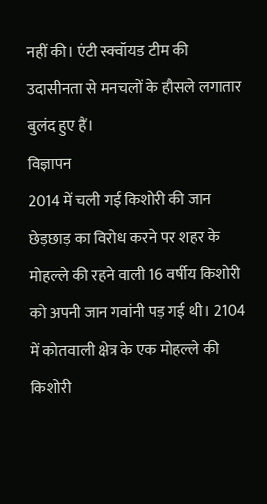नहीं की। एंटी स्क्वॉयड टीम की उदासीनता से मनचलों के हौसले लगातार बुलंद हुए हैं।
विज्ञापन
2014 में चली गई किशोरी की जान
छेड़छाड़ का विरोध करने पर शहर के मोहल्ले की रहने वाली 16 वर्षीय किशोरी को अपनी जान गवांनी पड़ गई थी। 2104 में कोतवाली क्षेत्र के एक मोहल्ले की किशोरी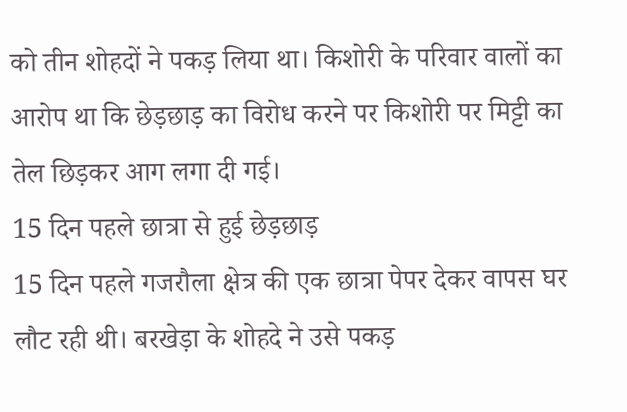को तीन शोहदों ने पकड़ लिया था। किशोरी के परिवार वालों का आरोप था कि छेड़छाड़ का विरोध करने पर किशोरी पर मिट्टी का तेल छिड़कर आग लगा दी गई।
15 दिन पहले छात्रा से हुई छेड़छाड़
15 दिन पहले गजरौला क्षेत्र की एक छात्रा पेपर देकर वापस घर लौट रही थी। बरखेड़ा के शोहदे ने उसे पकड़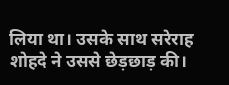लिया था। उसके साथ सरेराह शोहदे ने उससे छेड़छाड़ की।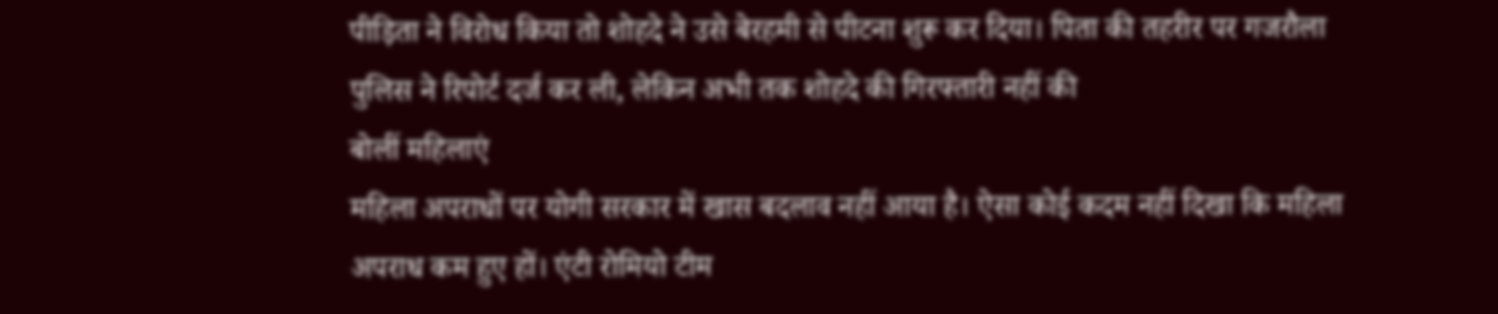पीड़िता ने विरोध किया तो शोहदे ने उसे बेरहमी से पीटना शुरू कर दिया। पिता की तहरीर पर गजरौला पुलिस ने रिपोर्ट दर्ज कर ली, लेकिन अभी तक शोहदे की गिरफ्तारी नहीं की
बोलीं महिलाएं
महिला अपराधों पर योगी सरकार में खास बदलाव नहीं आया है। ऐसा कोई कदम नहीं दिखा कि महिला अपराध कम हुए हों। एंटी रोमियो टीम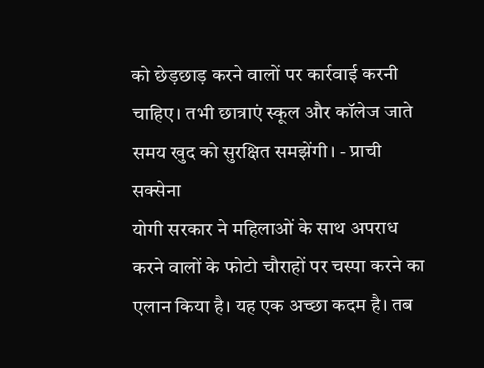को छेड़छाड़ करने वालों पर कार्रवाई करनी चाहिए। तभी छात्राएं स्कूल और कॉलेज जाते समय खुद को सुरक्षित समझेंगी। - प्राची सक्सेना
योगी सरकार ने महिलाओं के साथ अपराध करने वालों के फोटो चौराहों पर चस्पा करने का एलान किया है। यह एक अच्छा कदम है। तब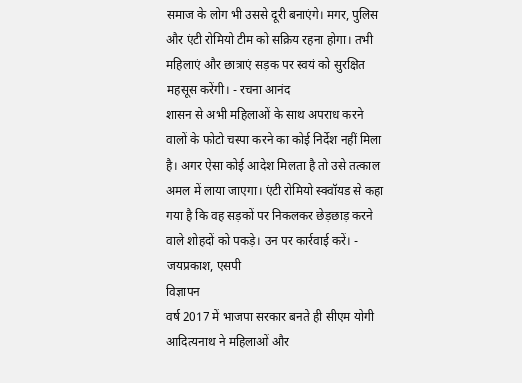समाज के लोग भी उससे दूरी बनाएंगे। मगर, पुलिस और एंटी रोमियो टीम को सक्रिय रहना होगा। तभी महिलाएं और छात्राएं सड़क पर स्वयं को सुरक्षित महसूस करेंगी। - रचना आनंद
शासन से अभी महिलाओं के साथ अपराध करने वालों के फोटो चस्पा करने का कोई निर्देश नहीं मिला है। अगर ऐसा कोई आदेश मिलता है तो उसे तत्काल अमल में लाया जाएगा। एंटी रोमियो स्क्वॉयड से कहा गया है कि वह सड़कों पर निकलकर छेड़छाड़ करने वाले शोहदों को पकड़े। उन पर कार्रवाई करें। - जयप्रकाश, एसपी
विज्ञापन
वर्ष 2017 में भाजपा सरकार बनते ही सीएम योगी आदित्यनाथ ने महिलाओं और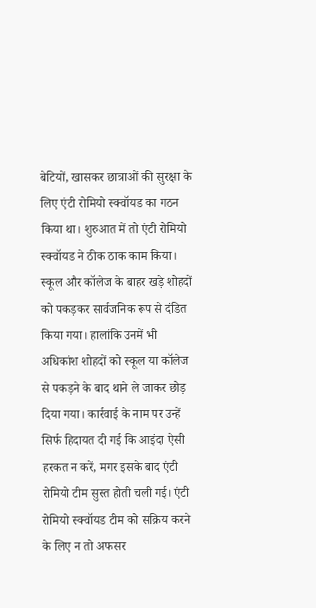बेटियों, खासकर छात्राओं की सुरक्षा के लिए एंटी रोमियो स्क्वॉयड का गठन किया था। शुरुआत में तो एंटी रोमियो स्क्वॉयड ने ठीक ठाक काम किया। स्कूल और कॉलेज के बाहर खड़े शोहदों को पकड़कर सार्वजनिक रूप से दंडित किया गया। हालांकि उनमें भी अधिकांश शोहदों को स्कूल या कॉलेज से पकड़ने के बाद थाने ले जाकर छोड़ दिया गया। कार्रवाई के नाम पर उन्हें सिर्फ हिदायत दी गई कि आइंदा ऐसी हरकत न करें, मगर इसके बाद एंटी रोमियो टीम सुस्त होती चली गई। एंटी रोमियो स्क्वॉयड टीम को सक्रिय करने के लिए न तो अफसर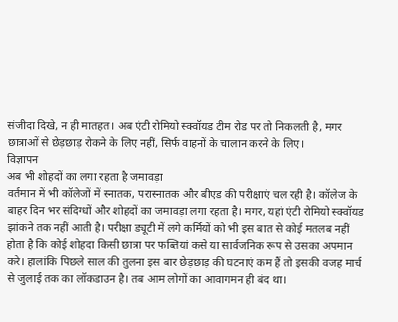संजीदा दिखे, न ही मातहत। अब एंटी रोमियो स्क्वॉयड टीम रोड पर तो निकलती है, मगर छात्राओं से छेड़छाड़ रोकने के लिए नहीं, सिर्फ वाहनों के चालान करने के लिए।
विज्ञापन
अब भी शोहदों का लगा रहता है जमावड़ा
वर्तमान में भी कॉलेजों में स्नातक, परास्नातक और बीएड की परीक्षाएं चल रही है। कॉलेज के बाहर दिन भर संदिग्धों और शोहदों का जमावड़ा लगा रहता है। मगर, यहां एंटी रोमियो स्क्वॉयड झांकने तक नहीं आती है। परीक्षा ड्यूटी में लगे कर्मियों को भी इस बात से कोई मतलब नहीं होता है कि कोई शोहदा किसी छात्रा पर फब्तियां कसे या सार्वजनिक रूप से उसका अपमान करे। हालांकि पिछले साल की तुलना इस बार छेड़छाड़ की घटनाएं कम हैं तो इसकी वजह मार्च से जुलाई तक का लॉकडाउन है। तब आम लोगों का आवागमन ही बंद था।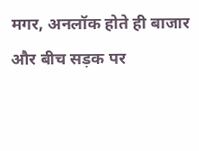मगर, अनलॉक होते ही बाजार और बीच सड़क पर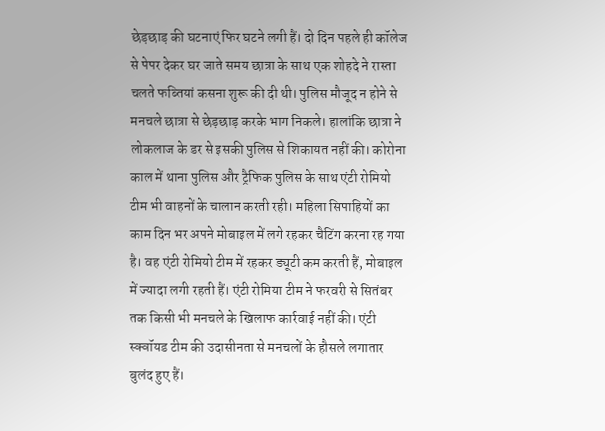छेड़छाड़ की घटनाएं फिर घटने लगी हैं। दो दिन पहले ही कॉलेज से पेपर देकर घर जाते समय छात्रा के साथ एक शोहदे ने रास्ता चलते फब्तियां कसना शुरू की दी थी। पुलिस मौजूद न होने से मनचले छात्रा से छेड़छाड़ करके भाग निकले। हालांकि छात्रा ने लोकलाज के डर से इसकी पुलिस से शिकायत नहीं की। कोरोना काल में थाना पुलिस और ट्रैफिक पुलिस के साथ एंटी रोमियो टीम भी वाहनों के चालान करती रही। महिला सिपाहियों का काम दिन भर अपने मोबाइल में लगे रहकर चैटिंग करना रह गया है। वह एंटी रोमियो टीम में रहकर ड्यूटी कम करती हैं, मोबाइल में ज्यादा लगी रहती हैं। एंटी रोमिया टीम ने फरवरी से सितंबर तक किसी भी मनचले के खिलाफ कार्रवाई नहीं की। एंटी स्क्वॉयड टीम की उदासीनता से मनचलों के हौसले लगातार बुलंद हुए हैं।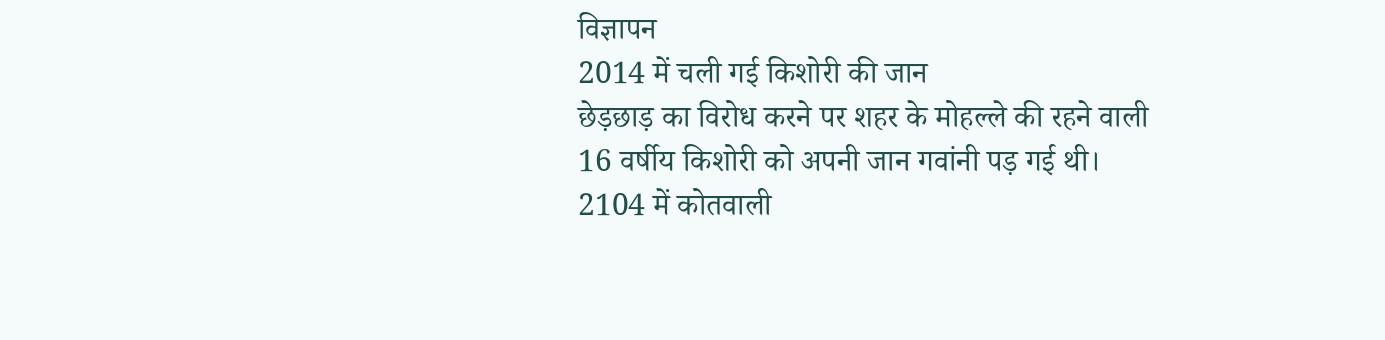विज्ञापन
2014 में चली गई किशोरी की जान
छेड़छाड़ का विरोध करने पर शहर के मोहल्ले की रहने वाली 16 वर्षीय किशोरी को अपनी जान गवांनी पड़ गई थी। 2104 में कोतवाली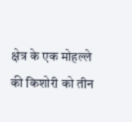क्षेत्र के एक मोहल्ले की किशोरी को तीन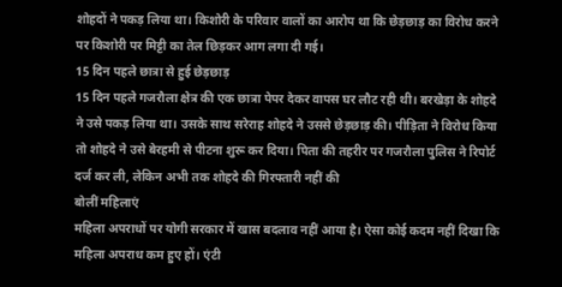शोहदों ने पकड़ लिया था। किशोरी के परिवार वालों का आरोप था कि छेड़छाड़ का विरोध करने पर किशोरी पर मिट्टी का तेल छिड़कर आग लगा दी गई।
15 दिन पहले छात्रा से हुई छेड़छाड़
15 दिन पहले गजरौला क्षेत्र की एक छात्रा पेपर देकर वापस घर लौट रही थी। बरखेड़ा के शोहदे ने उसे पकड़ लिया था। उसके साथ सरेराह शोहदे ने उससे छेड़छाड़ की। पीड़िता ने विरोध किया तो शोहदे ने उसे बेरहमी से पीटना शुरू कर दिया। पिता की तहरीर पर गजरौला पुलिस ने रिपोर्ट दर्ज कर ली, लेकिन अभी तक शोहदे की गिरफ्तारी नहीं की
बोलीं महिलाएं
महिला अपराधों पर योगी सरकार में खास बदलाव नहीं आया है। ऐसा कोई कदम नहीं दिखा कि महिला अपराध कम हुए हों। एंटी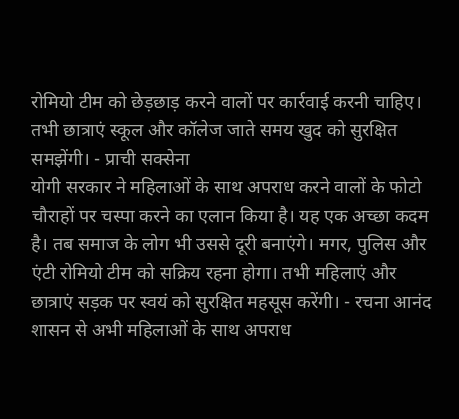रोमियो टीम को छेड़छाड़ करने वालों पर कार्रवाई करनी चाहिए। तभी छात्राएं स्कूल और कॉलेज जाते समय खुद को सुरक्षित समझेंगी। - प्राची सक्सेना
योगी सरकार ने महिलाओं के साथ अपराध करने वालों के फोटो चौराहों पर चस्पा करने का एलान किया है। यह एक अच्छा कदम है। तब समाज के लोग भी उससे दूरी बनाएंगे। मगर, पुलिस और एंटी रोमियो टीम को सक्रिय रहना होगा। तभी महिलाएं और छात्राएं सड़क पर स्वयं को सुरक्षित महसूस करेंगी। - रचना आनंद
शासन से अभी महिलाओं के साथ अपराध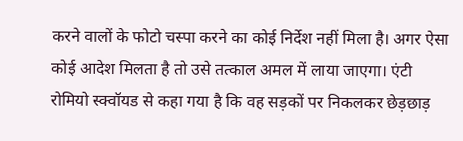करने वालों के फोटो चस्पा करने का कोई निर्देश नहीं मिला है। अगर ऐसा कोई आदेश मिलता है तो उसे तत्काल अमल में लाया जाएगा। एंटी रोमियो स्क्वॉयड से कहा गया है कि वह सड़कों पर निकलकर छेड़छाड़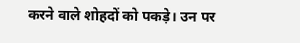करने वाले शोहदों को पकड़े। उन पर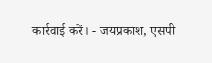कार्रवाई करें। - जयप्रकाश, एसपी